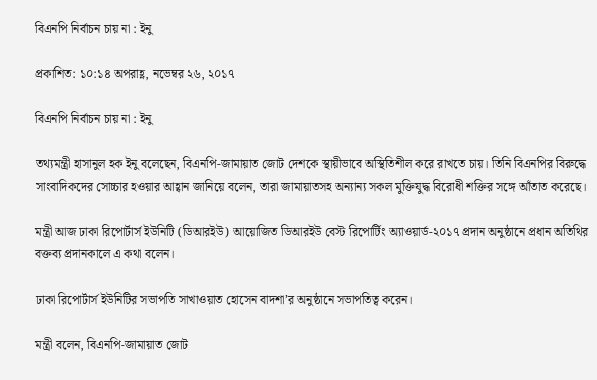বিএনপি নির্বাচন চায় না : ইনু

প্রকাশিত: ১০:১৪ অপরাহ্ণ, নভেম্বর ২৬, ২০১৭

বিএনপি নির্বাচন চায় না : ইনু

তথ্যমন্ত্রী হাসানুল হক ইনু বলেছেন, বিএনপি-জামায়াত জোট দেশকে স্থায়ীভাবে অস্থিতিশীল করে রাখতে চায়। তিনি বিএনপির বিরুদ্ধে সাংবাদিকদের সোচ্চার হওয়ার আহ্বান জানিয়ে বলেন, তারা জামায়াতসহ অন্যান্য সকল মুক্তিযুদ্ধ বিরোধী শক্তির সঙ্গে আঁতাত করেছে।

মন্ত্রী আজ ঢাকা রিপোর্টার্স ইউনিটি (ডিআরইউ) আয়োজিত ডিআরইউ বেস্ট রিপোর্টিং অ্যাওয়ার্ড-২০১৭ প্রদান অনুষ্ঠানে প্রধান অতিথির বক্তব্য প্রদানকালে এ কথা বলেন।

ঢাকা রিপোর্টার্স ইউনিটির সভাপতি সাখাওয়াত হোসেন বাদশা’র অনুষ্ঠানে সভাপতিত্ব করেন।

মন্ত্রী বলেন, বিএনপি-জামায়াত জোট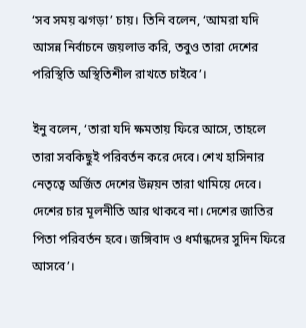‘সব সময় ঝগড়া’ চায়। তিনি বলেন, ‘আমরা যদি আসন্ন নির্বাচনে জয়লাভ করি, তবুও তারা দেশের পরিস্থিতি অস্থিতিশীল রাখতে চাইবে’।

ইনু বলেন, ‘তারা যদি ক্ষমতায় ফিরে আসে, তাহলে তারা সবকিছুই পরিবর্তন করে দেবে। শেখ হাসিনার নেতৃত্বে অর্জিত দেশের উন্নয়ন তারা থামিয়ে দেবে। দেশের চার মূলনীতি আর থাকবে না। দেশের জাতির পিতা পরিবর্তন হবে। জঙ্গিবাদ ও ধর্মান্ধদের সুদিন ফিরে আসবে’।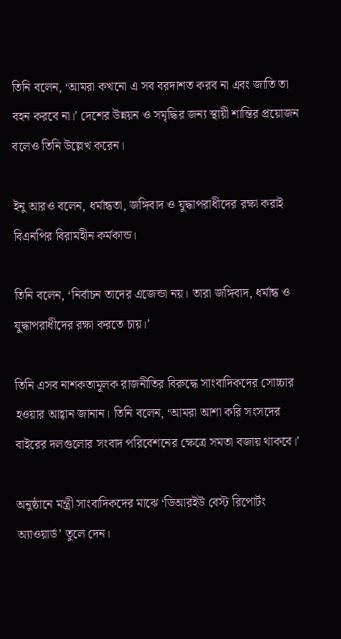তিনি বলেন, ‘আমরা কখনো এ সব বরদাশত করব না এবং জাতি তা বহন করবে না।’ দেশের উন্নয়ন ও সমৃদ্ধির জন্য স্থায়ী শান্তির প্রয়োজন বলেও তিনি উল্লেখ করেন।

ইনু আরও বলেন, ধর্মান্ধতা, জঙ্গিবাদ ও যুদ্ধাপরাধীদের রক্ষা করাই বিএনপির বিরামহীন কর্মকান্ড।

তিনি বলেন, ‘নির্বাচন তাদের এজেন্ডা নয়। তারা জঙ্গিবাদ, ধর্মান্ধ ও যুদ্ধাপরাধীদের রক্ষা করতে চায়।’

তিনি এসব নাশকতামূলক রাজনীতির বিরুদ্ধে সাংবাদিকদের সোচ্চার হওয়ার আহ্বান জানান। তিনি বলেন, ‘আমরা আশা করি সংসদের বাইরের দলগুলোর সংবাদ পরিবেশনের ক্ষেত্রে সমতা বজায় থাকবে।’

অনুষ্ঠানে মন্ত্রী সাংবাদিকদের মাঝে ‘ডিআরইউ বেস্ট রিপোর্টং অ্যাওয়ার্ড’ তুলে দেন।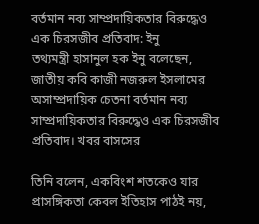বর্তমান নব্য সাম্প্রদায়িকতার বিরুদ্ধেও এক চিরসজীব প্রতিবাদ: ইনু
তথ্যমন্ত্রী হাসানুল হক ইনু বলেছেন, জাতীয় কবি কাজী নজরুল ইসলামের অসাম্প্রদায়িক চেতনা বর্তমান নব্য সাম্প্রদায়িকতার বিরুদ্ধেও এক চিরসজীব প্রতিবাদ। খবর বাসসের

তিনি বলেন, একবিংশ শতকেও যার প্রাসঙ্গিকতা কেবল ইতিহাস পাঠই নয়,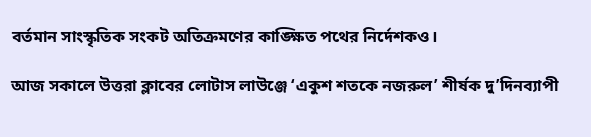বর্তমান সাংস্কৃতিক সংকট অতিক্রমণের কাঙ্ক্ষিত পথের নির্দেশকও।

আজ সকালে উত্তরা ক্লাবের লোটাস লাউঞ্জে ‘একুশ শতকে নজরুল’ শীর্ষক দু’দিনব্যাপী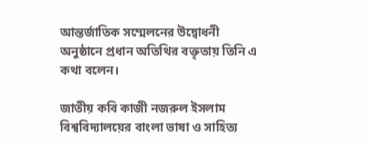আন্তর্জাতিক সম্মেলনের উদ্বোধনী অনুষ্ঠানে প্রধান অতিথির বক্তৃতায় তিনি এ কথা বলেন।

জাতীয় কবি কাজী নজরুল ইসলাম বিশ্ববিদ্যালয়ের বাংলা ভাষা ও সাহিত্য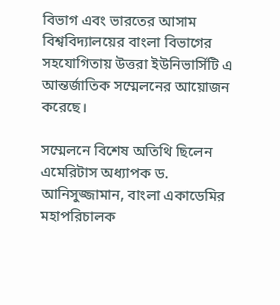বিভাগ এবং ভারতের আসাম বিশ্ববিদ্যালয়ের বাংলা বিভাগের সহযোগিতায় উত্তরা ইউনিভার্সিটি এ আন্তর্জাতিক সম্মেলনের আয়োজন করেছে।

সম্মেলনে বিশেষ অতিথি ছিলেন এমেরিটাস অধ্যাপক ড. আনিসুজ্জামান, বাংলা একাডেমির মহাপরিচালক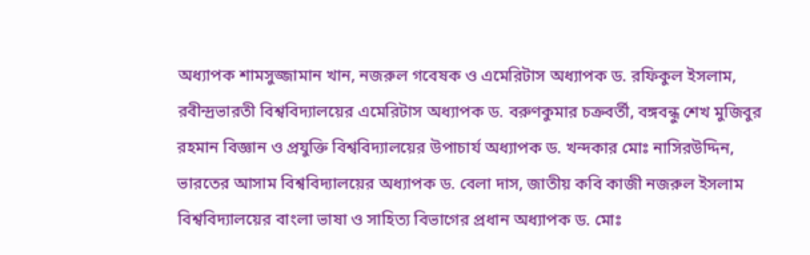অধ্যাপক শামসুজ্জামান খান, নজরুল গবেষক ও এমেরিটাস অধ্যাপক ড. রফিকুল ইসলাম, রবীন্দ্রভারতী বিশ্ববিদ্যালয়ের এমেরিটাস অধ্যাপক ড. বরুণকুমার চক্রবর্তী, বঙ্গবন্ধু শেখ মুজিবুর রহমান বিজ্ঞান ও প্রযুক্তি বিশ্ববিদ্যালয়ের উপাচার্য অধ্যাপক ড. খন্দকার মোঃ নাসিরউদ্দিন, ভারতের আসাম বিশ্ববিদ্যালয়ের অধ্যাপক ড. বেলা দাস, জাতীয় কবি কাজী নজরুল ইসলাম বিশ্ববিদ্যালয়ের বাংলা ভাষা ও সাহিত্য বিভাগের প্রধান অধ্যাপক ড. মোঃ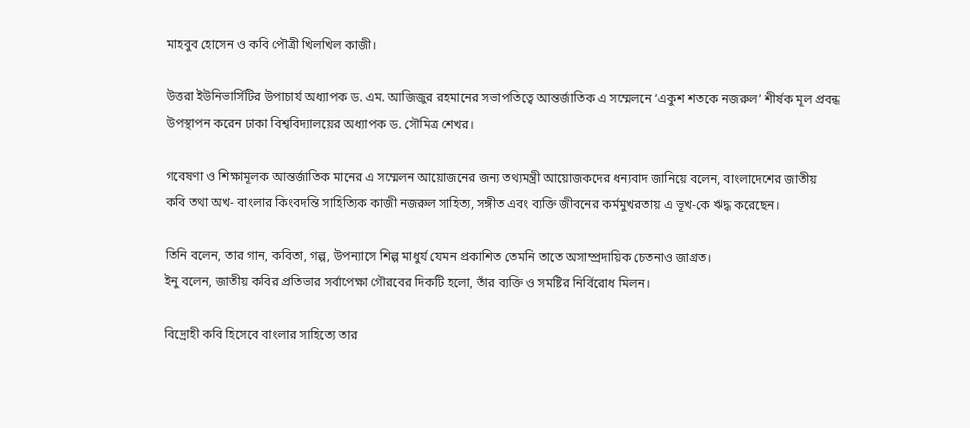মাহবুব হোসেন ও কবি পৌত্রী খিলখিল কাজী।

উত্তরা ইউনিভার্সিটির উপাচার্য অধ্যাপক ড. এম. আজিজুর রহমানের সভাপতিত্বে আন্তর্জাতিক এ সম্মেলনে ‘একুশ শতকে নজরুল’ শীর্ষক মূল প্রবন্ধ উপস্থাপন করেন ঢাকা বিশ্ববিদ্যালয়ের অধ্যাপক ড. সৌমিত্র শেখর।

গবেষণা ও শিক্ষামূলক আন্তর্জাতিক মানের এ সম্মেলন আয়োজনের জন্য তথ্যমন্ত্রী আয়োজকদের ধন্যবাদ জানিয়ে বলেন, বাংলাদেশের জাতীয় কবি তথা অখ- বাংলার কিংবদন্তি সাহিত্যিক কাজী নজরুল সাহিত্য, সঙ্গীত এবং ব্যক্তি জীবনের কর্মমুখরতায় এ ভূখ-কে ঋদ্ধ করেছেন।

তিনি বলেন, তার গান, কবিতা, গল্প, উপন্যাসে শিল্প মাধুর্য যেমন প্রকাশিত তেমনি তাতে অসাম্প্রদায়িক চেতনাও জাগ্রত।
ইনু বলেন, জাতীয় কবির প্রতিভার সর্বাপেক্ষা গৌরবের দিকটি হলো, তাঁর ব্যক্তি ও সমষ্টির নির্বিরোধ মিলন।

বিদ্রোহী কবি হিসেবে বাংলার সাহিত্যে তার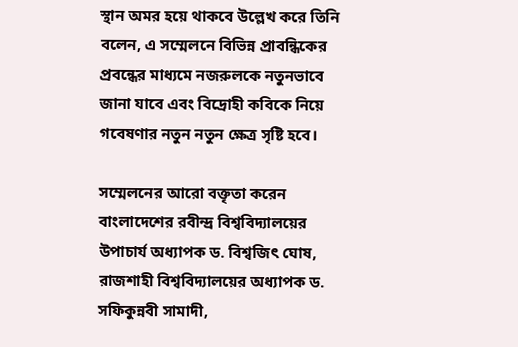স্থান অমর হয়ে থাকবে উল্লেখ করে তিনি বলেন, এ সম্মেলনে বিভিন্ন প্রাবন্ধিকের প্রবন্ধের মাধ্যমে নজরুলকে নতুনভাবে জানা যাবে এবং বিদ্রোহী কবিকে নিয়ে গবেষণার নতুন নতুন ক্ষেত্র সৃষ্টি হবে।

সম্মেলনের আরো বক্তৃতা করেন বাংলাদেশের রবীন্দ্র বিশ্ববিদ্যালয়ের উপাচার্য অধ্যাপক ড. বিশ্বজিৎ ঘোষ, রাজশাহী বিশ্ববিদ্যালয়ের অধ্যাপক ড. সফিকুন্নবী সামাদী,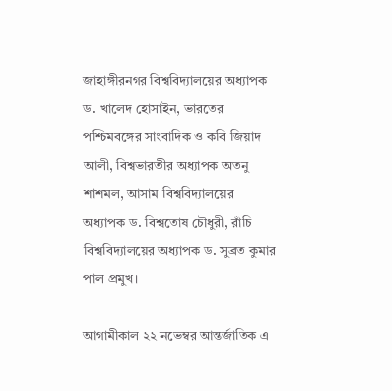জাহাঙ্গীরনগর বিশ্ববিদ্যালয়ের অধ্যাপক ড. খালেদ হোসাইন, ভারতের পশ্চিমবঙ্গের সাংবাদিক ও কবি জিয়াদ আলী, বিশ্বভারতীর অধ্যাপক অতনু শাশমল, আসাম বিশ্ববিদ্যালয়ের অধ্যাপক ড. বিশ্বতোষ চৌধুরী, রাঁচি বিশ্ববিদ্যালয়ের অধ্যাপক ড. সুব্রত কুমার পাল প্রমুখ।

আগামীকাল ২২ নভেম্বর আন্তর্জাতিক এ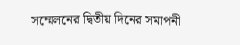সম্মেলনের দ্বিতীয় দিনের সমাপনী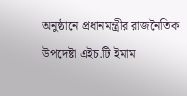অনুষ্ঠানে প্রধানমন্ত্রীর রাজনৈতিক উপদেষ্টা এইচ.টি ইমাম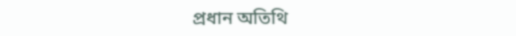প্রধান অতিথি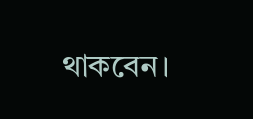থাকবেন।